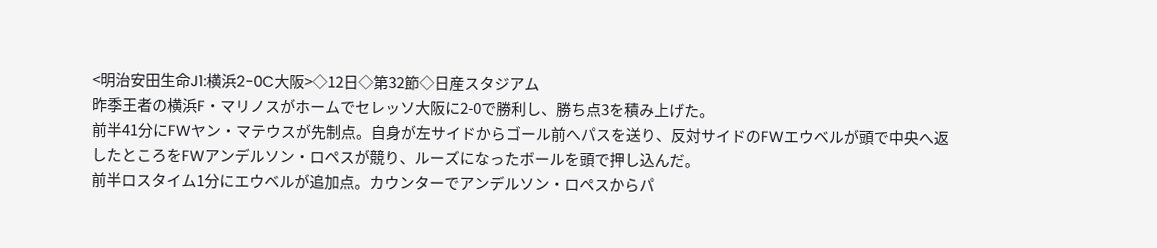<明治安田生命J1:横浜2-0C大阪>◇12日◇第32節◇日産スタジアム
昨季王者の横浜F・マリノスがホームでセレッソ大阪に2-0で勝利し、勝ち点3を積み上げた。
前半41分にFWヤン・マテウスが先制点。自身が左サイドからゴール前へパスを送り、反対サイドのFWエウベルが頭で中央へ返したところをFWアンデルソン・ロペスが競り、ルーズになったボールを頭で押し込んだ。
前半ロスタイム1分にエウベルが追加点。カウンターでアンデルソン・ロペスからパ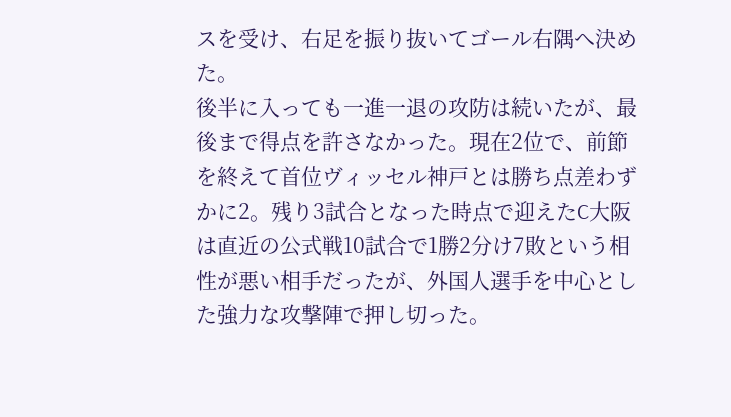スを受け、右足を振り抜いてゴール右隅へ決めた。
後半に入っても一進一退の攻防は続いたが、最後まで得点を許さなかった。現在2位で、前節を終えて首位ヴィッセル神戸とは勝ち点差わずかに2。残り3試合となった時点で迎えたC大阪は直近の公式戦10試合で1勝2分け7敗という相性が悪い相手だったが、外国人選手を中心とした強力な攻撃陣で押し切った。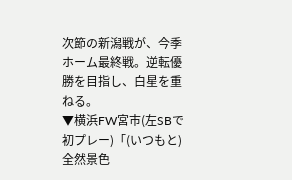次節の新潟戦が、今季ホーム最終戦。逆転優勝を目指し、白星を重ねる。
▼横浜FW宮市(左SBで初プレー)「(いつもと)全然景色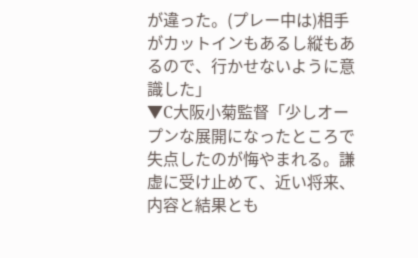が違った。(プレー中は)相手がカットインもあるし縦もあるので、行かせないように意識した」
▼C大阪小菊監督「少しオープンな展開になったところで失点したのが悔やまれる。謙虚に受け止めて、近い将来、内容と結果とも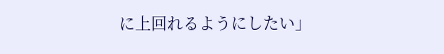に上回れるようにしたい」